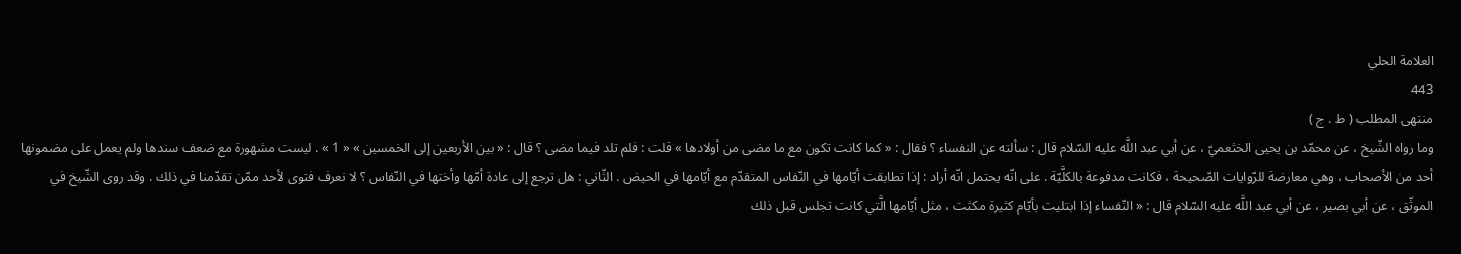العلامة الحلي
443
منتهى المطلب ( ط . ج )
وما رواه الشّيخ ، عن محمّد بن يحيى الخثعميّ ، عن أبي عبد اللَّه عليه السّلام قال : سألته عن النفساء ؟ فقال : « كما كانت تكون مع ما مضى من أولادها » قلت : فلم تلد فيما مضى ؟ قال : « بين الأربعين إلى الخمسين » « 1 » . ليست مشهورة مع ضعف سندها ولم يعمل على مضمونها أحد من الأصحاب ، وهي معارضة للرّوايات الصّحيحة ، فكانت مدفوعة بالكلَّيّة . على انّه يحتمل انّه أراد : إذا تطابقت أيّامها في النّفاس المتقدّم مع أيّامها في الحيض . الثّاني : هل ترجع إلى عادة أمّها وأختها في النّفاس ؟ لا نعرف فتوى لأحد ممّن تقدّمنا في ذلك . وقد روى الشّيخ في الموثّق ، عن أبي بصير ، عن أبي عبد اللَّه عليه السّلام قال : « النّفساء إذا ابتليت بأيّام كثيرة مكثت ، مثل أيّامها الَّتي كانت تجلس قبل ذلك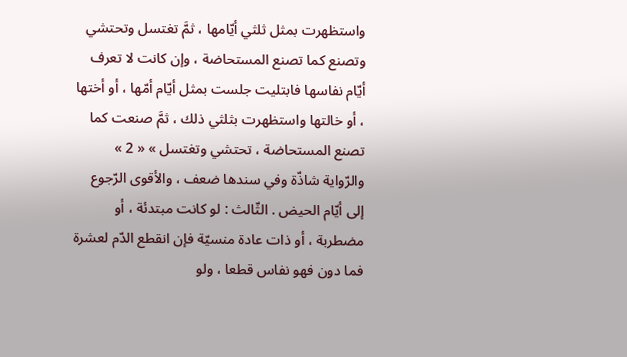واستظهرت بمثل ثلثي أيّامها ، ثمَّ تغتسل وتحتشي وتصنع كما تصنع المستحاضة ، وإن كانت لا تعرف أيّام نفاسها فابتليت جلست بمثل أيّام أمّها ، أو أختها ، أو خالتها واستظهرت بثلثي ذلك ، ثمَّ صنعت كما تصنع المستحاضة ، تحتشي وتغتسل » « 2 » والرّواية شاذّة وفي سندها ضعف ، والأقوى الرّجوع إلى أيّام الحيض . الثّالث : لو كانت مبتدئة ، أو مضطربة ، أو ذات عادة منسيّة فإن انقطع الدّم لعشرة فما دون فهو نفاس قطعا ، ولو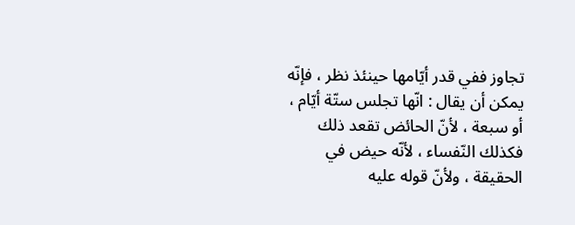تجاوز ففي قدر أيّامها حينئذ نظر ، فإنّه يمكن أن يقال : انّها تجلس ستّة أيّام ، أو سبعة ، لأنّ الحائض تقعد ذلك فكذلك النّفساء ، لأنّه حيض في الحقيقة ، ولأنّ قوله عليه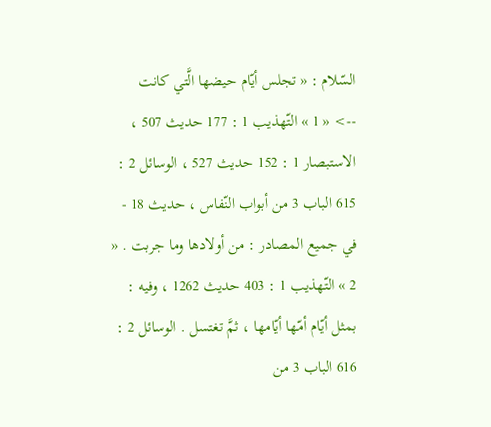السّلام : « تجلس أيّام حيضها الَّتي كانت
--> « 1 » التّهذيب 1 : 177 حديث 507 ، الاستبصار 1 : 152 حديث 527 ، الوسائل 2 : 615 الباب 3 من أبواب النّفاس ، حديث 18 - في جميع المصادر : من أولادها وما جربت . « 2 » التّهذيب 1 : 403 حديث 1262 ، وفيه : بمثل أيّام أمّها أيّامها ، ثمَّ تغتسل . الوسائل 2 : 616 الباب 3 من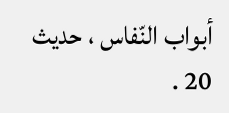أبواب النّفاس ، حديث 20 .